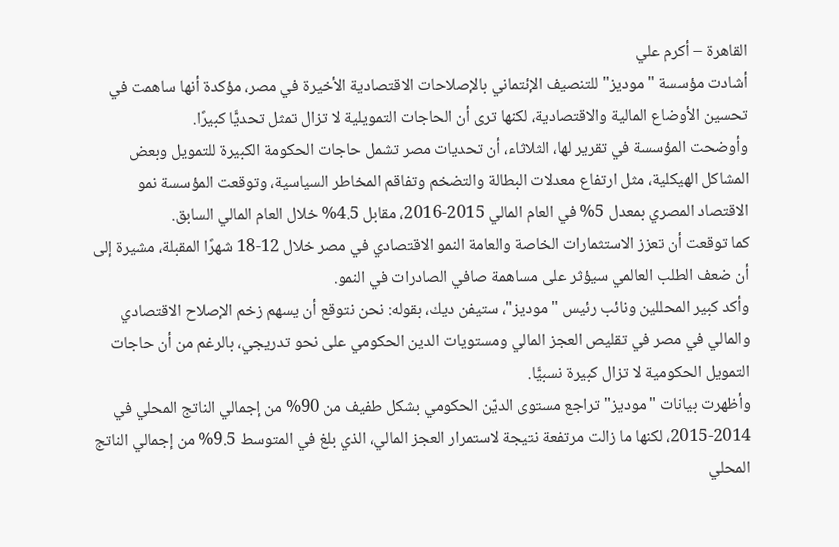القاهرة – أكرم علي
أشادت مؤسسة "موديز" للتنصيف الإئتماني بالإصلاحات الاقتصادية الأخيرة في مصر، مؤكدة أنها ساهمت في تحسين الأوضاع المالية والاقتصادية، لكنها ترى أن الحاجات التمويلية لا تزال تمثل تحديًّا كبيرًا.
وأوضحت المؤسسة في تقرير لها، الثلاثاء، أن تحديات مصر تشمل حاجات الحكومة الكبيرة للتمويل وبعض المشاكل الهيكلية، مثل ارتفاع معدلات البطالة والتضخم وتفاقم المخاطر السياسية، وتوقعت المؤسسة نمو الاقتصاد المصري بمعدل 5% في العام المالي 2015-2016، مقابل 4.5% خلال العام المالي السابق.
كما توقعت أن تعزز الاستثمارات الخاصة والعامة النمو الاقتصادي في مصر خلال 12-18 شهرًا المقبلة، مشيرة إلى أن ضعف الطلب العالمي سيؤثر على مساهمة صافي الصادرات في النمو.
وأكد كبير المحللين ونائب رئيس "موديز"، ستيفن ديك، بقوله: نحن نتوقع أن يسهم زخم الإصلاح الاقتصادي والمالي في مصر في تقليص العجز المالي ومستويات الدين الحكومي على نحو تدريجي، بالرغم من أن حاجات التمويل الحكومية لا تزال كبيرة نسبيًّا.
وأظهرت بيانات "موديز" تراجع مستوى الديّن الحكومي بشكل طفيف من 90% من إجمالي الناتج المحلي في 2014-2015، لكنها ما زالت مرتفعة نتيجة لاستمرار العجز المالي، الذي بلغ في المتوسط 9.5% من إجمالي الناتج المحلي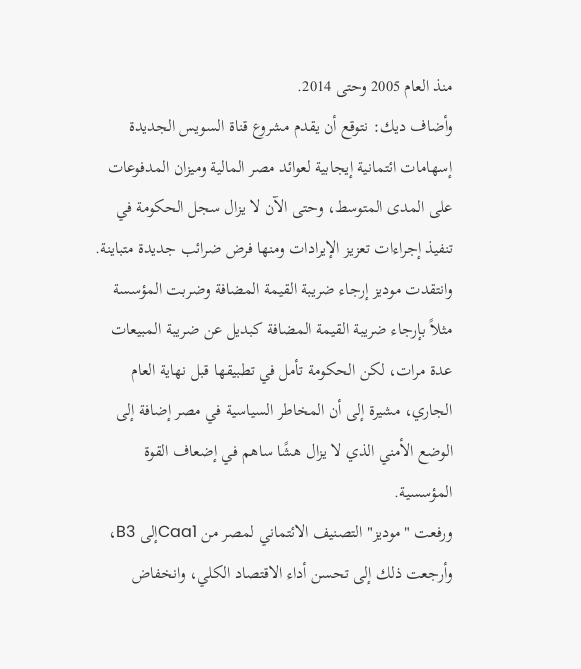منذ العام 2005 وحتى 2014.
وأضاف ديك: نتوقع أن يقدم مشروع قناة السويس الجديدة إسهامات ائتمانية إيجابية لعوائد مصر المالية وميزان المدفوعات على المدى المتوسط، وحتى الآن لا يزال سجل الحكومة في تنفيذ إجراءات تعزيز الإيرادات ومنها فرض ضرائب جديدة متباينة.
وانتقدت موديز إرجاء ضريبة القيمة المضافة وضربت المؤسسة مثلاً بإرجاء ضريبة القيمة المضافة كبديل عن ضريبة المبيعات عدة مرات، لكن الحكومة تأمل في تطبيقها قبل نهاية العام الجاري، مشيرة إلى أن المخاطر السياسية في مصر إضافة إلى الوضع الأمني الذي لا يزال هشًا ساهم في إضعاف القوة المؤسسية.
ورفعت "موديز" التصنيف الائتماني لمصر من Caa1إلى B3، وأرجعت ذلك إلى تحسن أداء الاقتصاد الكلي، وانخفاض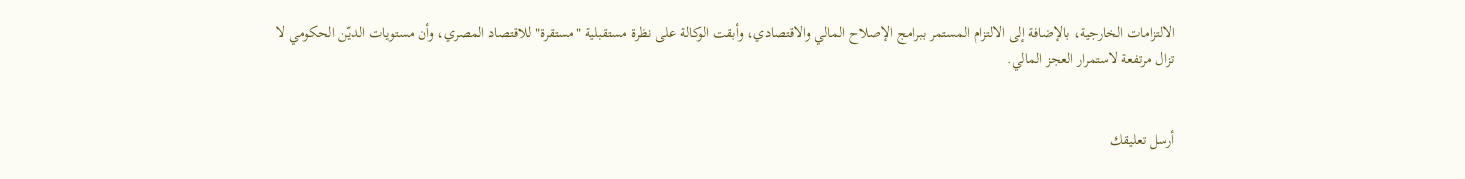الالتزامات الخارجية، بالإضافة إلى الالتزام المستمر ببرامج الإصلاح المالي والاقتصادي، وأبقت الوكالة على نظرة مستقبلية "مستقرة" للاقتصاد المصري، وأن مستويات الديّن الحكومي لا تزال مرتفعة لاستمرار العجز المالي.


أرسل تعليقك